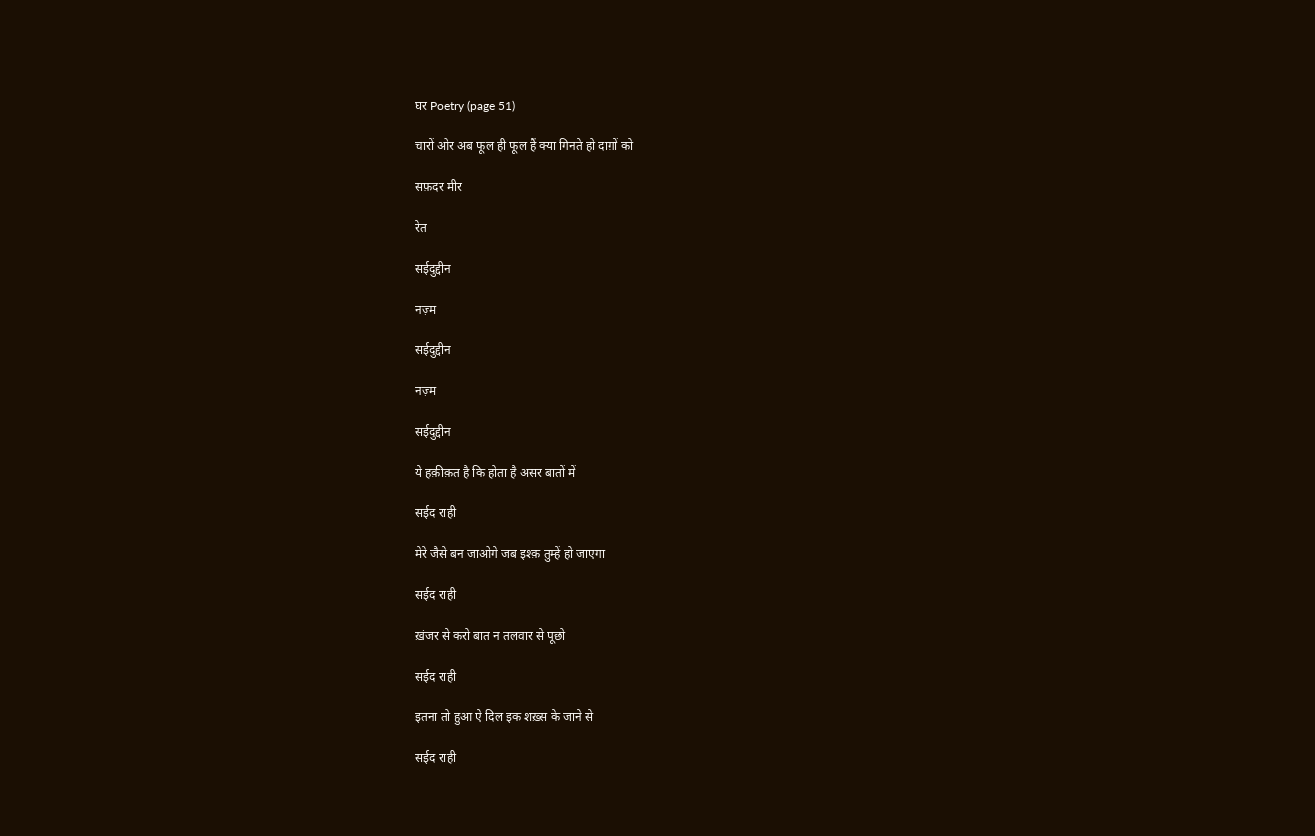घर Poetry (page 51)

चारों ओर अब फूल ही फूल हैं क्या गिनते हो दाग़ों को

सफ़दर मीर

रेत

सईदुद्दीन

नज़्म

सईदुद्दीन

नज़्म

सईदुद्दीन

ये हक़ीक़त है कि होता है असर बातों में

सईद राही

मेरे जैसे बन जाओगे जब इश्क़ तुम्हें हो जाएगा

सईद राही

ख़ंजर से करो बात न तलवार से पूछो

सईद राही

इतना तो हुआ ऐ दिल इक शख़्स के जाने से

सईद राही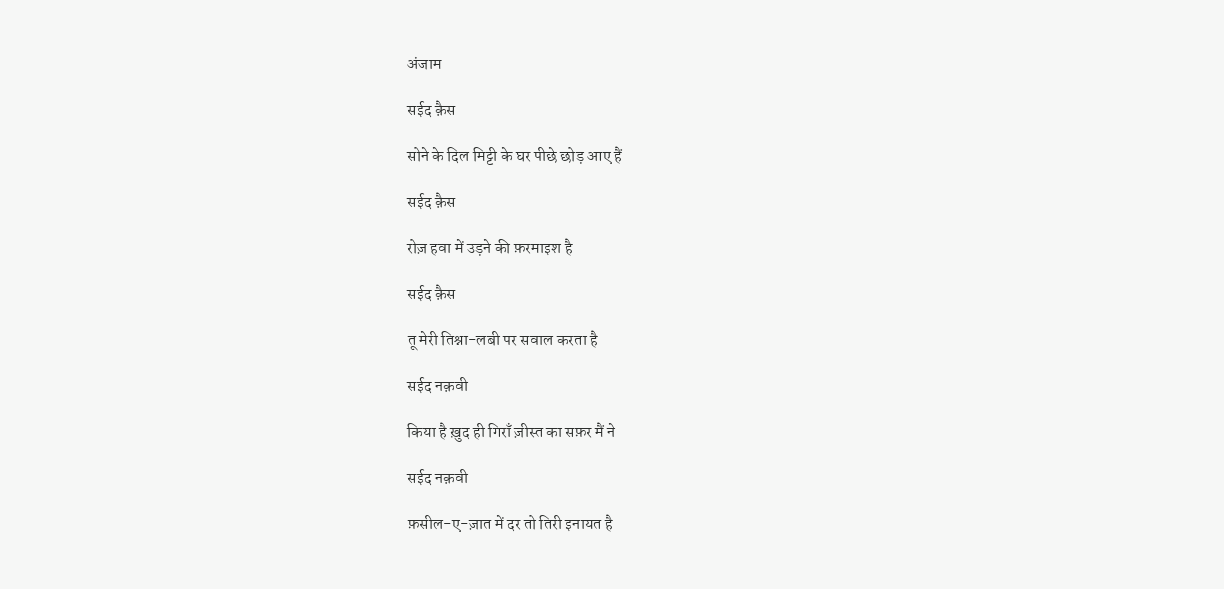अंजाम

सईद क़ैस

सोने के दिल मिट्टी के घर पीछे छोड़ आए हैं

सईद क़ैस

रोज़ हवा में उड़ने की फ़रमाइश है

सईद क़ैस

तू मेरी तिश्ना-लबी पर सवाल करता है

सईद नक़वी

किया है ख़ुद ही गिराँ ज़ीस्त का सफ़र मैं ने

सईद नक़वी

फ़सील-ए-ज़ात में दर तो तिरी इनायत है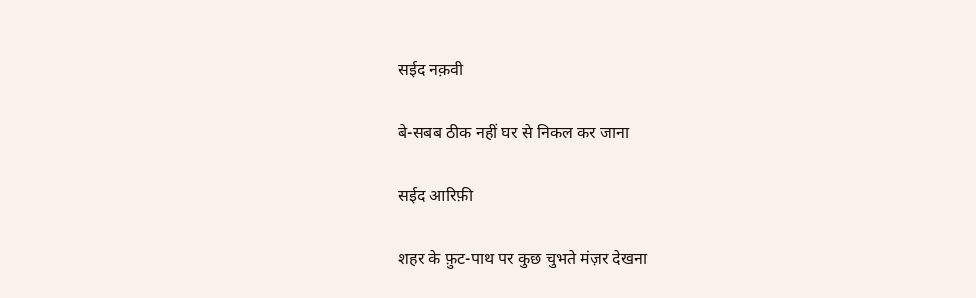सईद नक़वी

बे-सबब ठीक नहीं घर से निकल कर जाना

सईद आरिफ़ी

शहर के फ़ुट-पाथ पर कुछ चुभते मंज़र देखना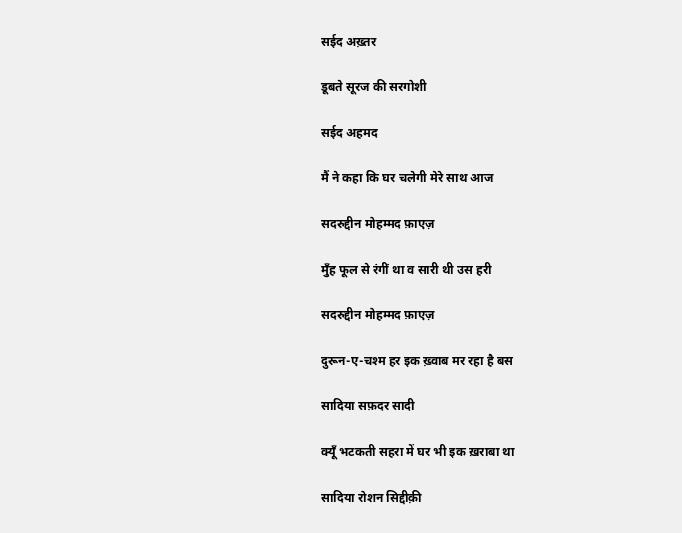सईद अख़्तर

डूबते सूरज की सरगोशी

सईद अहमद

मैं ने कहा कि घर चलेगी मेरे साथ आज

सदरुद्दीन मोहम्मद फ़ाएज़

मुँह फूल से रंगीं था व सारी थी उस हरी

सदरुद्दीन मोहम्मद फ़ाएज़

दुरून-ए-चश्म हर इक ख़्वाब मर रहा है बस

सादिया सफ़दर सादी

क्यूँ भटकती सहरा में घर भी इक ख़राबा था

सादिया रोशन सिद्दीक़ी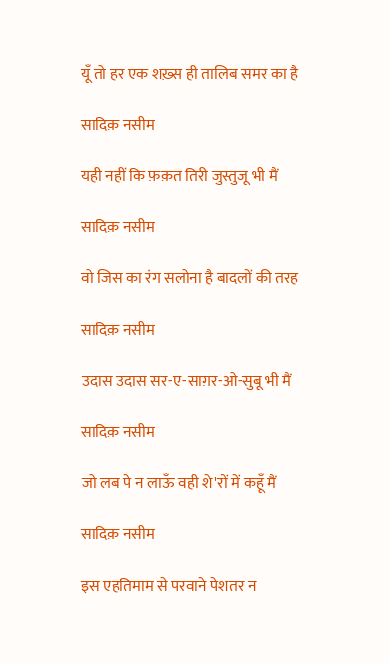यूँ तो हर एक शख़्स ही तालिब समर का है

सादिक़ नसीम

यही नहीं कि फ़क़त तिरी जुस्तुजू भी मैं

सादिक़ नसीम

वो जिस का रंग सलोना है बादलों की तरह

सादिक़ नसीम

उदास उदास सर-ए-साग़र-ओ-सुबू भी मैं

सादिक़ नसीम

जो लब पे न लाऊँ वही शे'रों में कहूँ मैं

सादिक़ नसीम

इस एहतिमाम से परवाने पेशतर न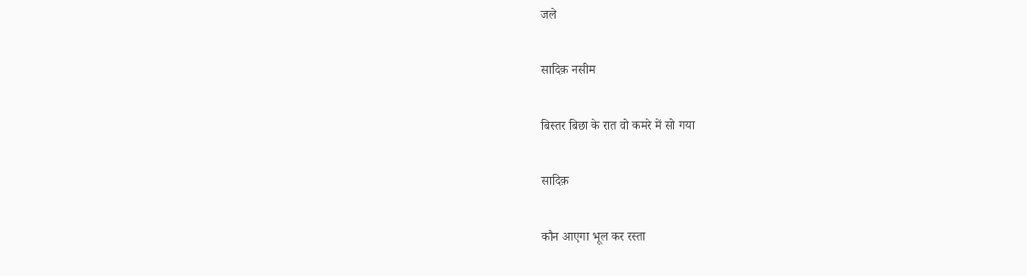जले

सादिक़ नसीम

बिस्तर बिछा के रात वो कमरे में सो गया

सादिक़

कौन आएगा भूल कर रस्ता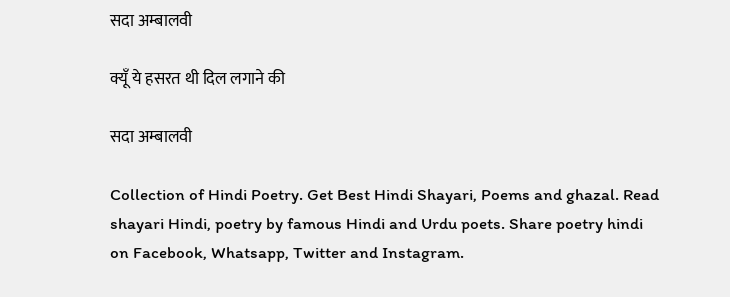सदा अम्बालवी

क्यूँ ये हसरत थी दिल लगाने की

सदा अम्बालवी

Collection of Hindi Poetry. Get Best Hindi Shayari, Poems and ghazal. Read shayari Hindi, poetry by famous Hindi and Urdu poets. Share poetry hindi on Facebook, Whatsapp, Twitter and Instagram.